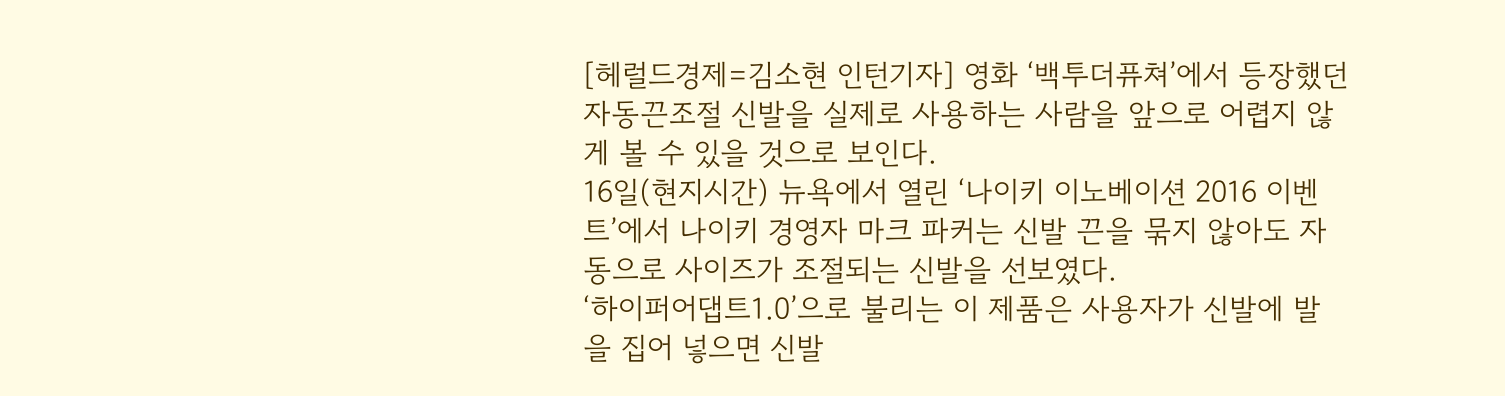[헤럴드경제=김소현 인턴기자] 영화 ‘백투더퓨쳐’에서 등장했던 자동끈조절 신발을 실제로 사용하는 사람을 앞으로 어렵지 않게 볼 수 있을 것으로 보인다.
16일(현지시간) 뉴욕에서 열린 ‘나이키 이노베이션 2016 이벤트’에서 나이키 경영자 마크 파커는 신발 끈을 묶지 않아도 자동으로 사이즈가 조절되는 신발을 선보였다.
‘하이퍼어댑트1.0’으로 불리는 이 제품은 사용자가 신발에 발을 집어 넣으면 신발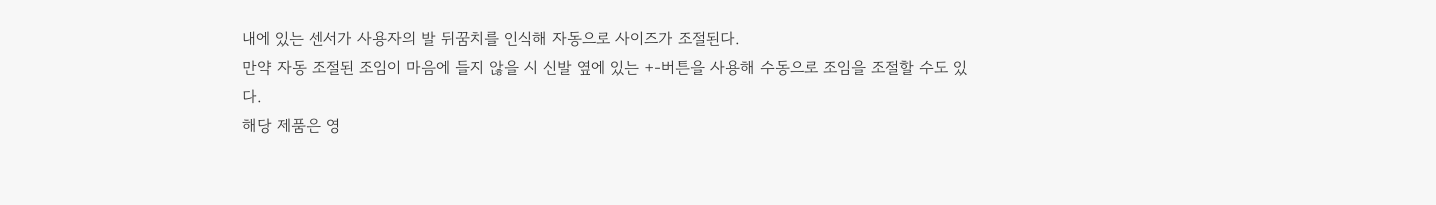내에 있는 센서가 사용자의 발 뒤꿈치를 인식해 자동으로 사이즈가 조절된다.
만약 자동 조절된 조임이 마음에 들지 않을 시 신발 옆에 있는 +-버튼을 사용해 수동으로 조임을 조절할 수도 있다.
해당 제품은 영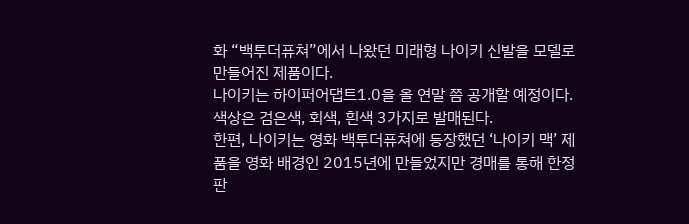화 “백투더퓨쳐”에서 나왔던 미래형 나이키 신발을 모델로 만들어진 제품이다.
나이키는 하이퍼어댑트1.0을 올 연말 쯤 공개할 예정이다. 색상은 검은색, 회색, 흰색 3가지로 발매된다.
한편, 나이키는 영화 백투더퓨쳐에 등장했던 ‘나이키 맥’ 제품을 영화 배경인 2015년에 만들었지만 경매를 통해 한정 판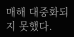매해 대중화되지 못했다.